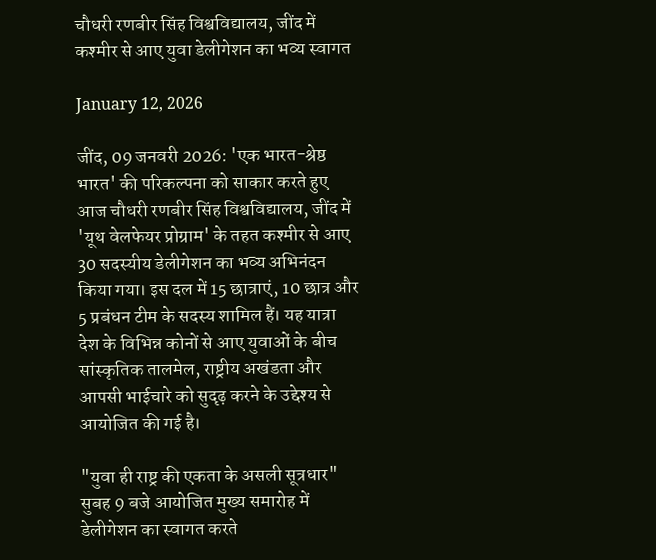चौधरी रणबीर सिंह विश्वविद्यालय, जींद में कश्मीर से आए युवा डेलीगेशन का भव्य स्वागत

January 12, 2026

जींद, 09 जनवरी 2026: 'एक भारत-श्रेष्ठ भारत' की परिकल्पना को साकार करते हुए आज चौधरी रणबीर सिंह विश्वविद्यालय, जींद में 'यूथ वेलफेयर प्रोग्राम' के तहत कश्मीर से आए 30 सदस्यीय डेलीगेशन का भव्य अभिनंदन किया गया। इस दल में 15 छात्राएं, 10 छात्र और 5 प्रबंधन टीम के सदस्य शामिल हैं। यह यात्रा देश के विभिन्न कोनों से आए युवाओं के बीच सांस्कृतिक तालमेल, राष्ट्रीय अखंडता और आपसी भाईचारे को सुदृढ़ करने के उद्देश्य से आयोजित की गई है।

"युवा ही राष्ट्र की एकता के असली सूत्रधार" सुबह 9 बजे आयोजित मुख्य समारोह में डेलीगेशन का स्वागत करते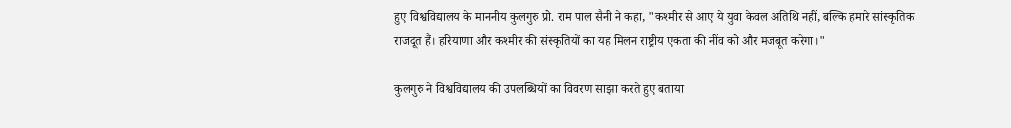हुए विश्वविद्यालय के माननीय कुलगुरु प्रो. राम पाल सैनी ने कहा, "कश्मीर से आए ये युवा केवल अतिथि नहीं, बल्कि हमारे सांस्कृतिक राजदूत हैं। हरियाणा और कश्मीर की संस्कृतियों का यह मिलन राष्ट्रीय एकता की नींव को और मजबूत करेगा।"

कुलगुरु ने विश्वविद्यालय की उपलब्धियों का विवरण साझा करते हुए बताया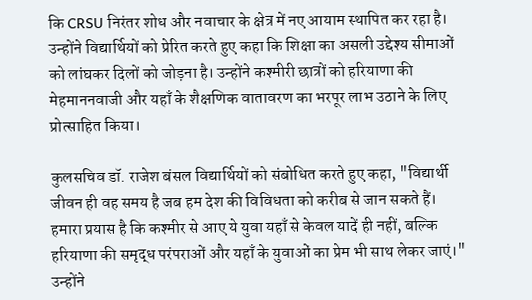कि CRSU निरंतर शोध और नवाचार के क्षेत्र में नए आयाम स्थापित कर रहा है। उन्होंने विद्यार्थियों को प्रेरित करते हुए कहा कि शिक्षा का असली उद्देश्य सीमाओं को लांघकर दिलों को जोड़ना है। उन्होंने कश्मीरी छात्रों को हरियाणा की मेहमाननवाजी और यहाँ के शैक्षणिक वातावरण का भरपूर लाभ उठाने के लिए प्रोत्साहित किया।

कुलसचिव डॉ. राजेश बंसल विद्यार्थियों को संबोधित करते हुए कहा, "विद्यार्थी जीवन ही वह समय है जब हम देश की विविधता को करीब से जान सकते हैं। हमारा प्रयास है कि कश्मीर से आए ये युवा यहाँ से केवल यादें ही नहीं, बल्कि हरियाणा की समृद्ध परंपराओं और यहाँ के युवाओं का प्रेम भी साथ लेकर जाएं।" उन्होंने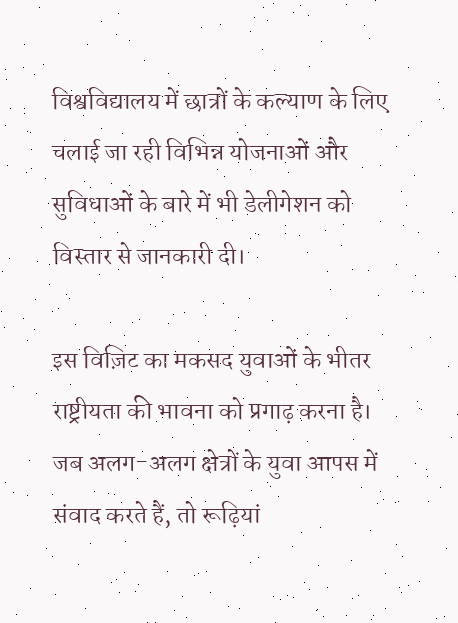विश्वविद्यालय में छात्रों के कल्याण के लिए चलाई जा रही विभिन्न योजनाओं और सुविधाओं के बारे में भी डेलीगेशन को विस्तार से जानकारी दी।

इस विज़िट का मकसद युवाओं के भीतर राष्ट्रीयता की भावना को प्रगाढ़ करना है। जब अलग-अलग क्षेत्रों के युवा आपस में संवाद करते हैं, तो रूढ़ियां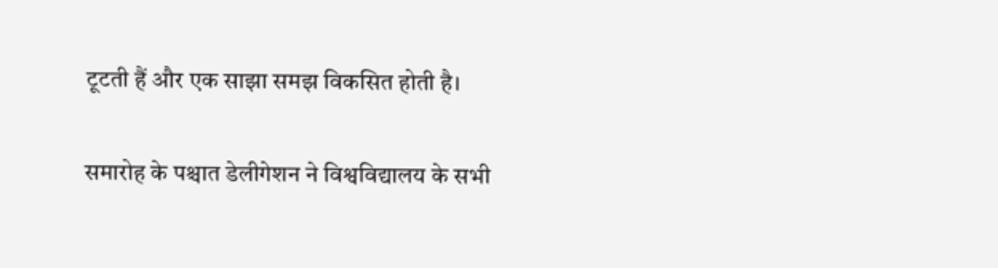टूटती हैं और एक साझा समझ विकसित होती है।

समारोह के पश्चात डेलीगेशन ने विश्वविद्यालय के सभी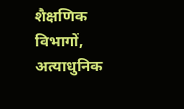शैक्षणिक विभागों, अत्याधुनिक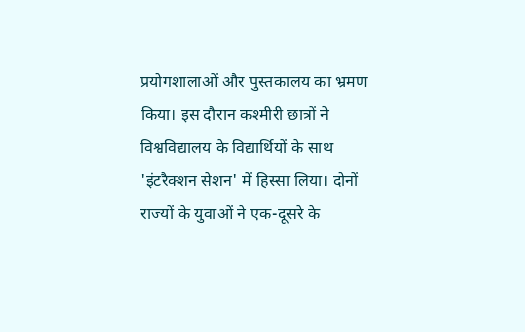प्रयोगशालाओं और पुस्तकालय का भ्रमण किया। इस दौरान कश्मीरी छात्रों ने विश्वविद्यालय के विद्यार्थियों के साथ 'इंटरैक्शन सेशन' में हिस्सा लिया। दोनों राज्यों के युवाओं ने एक-दूसरे के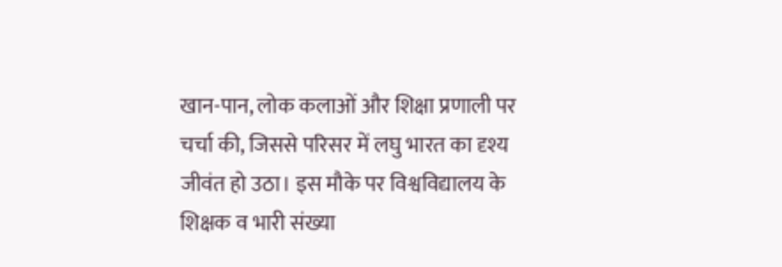खान-पान, लोक कलाओं और शिक्षा प्रणाली पर चर्चा की, जिससे परिसर में लघु भारत का दृश्य जीवंत हो उठा। इस मौके पर विश्वविद्यालय के शिक्षक व भारी संख्या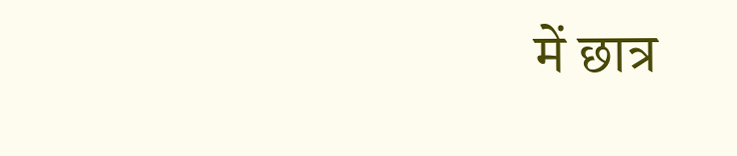में छात्र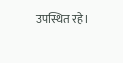उपस्थित रहे।